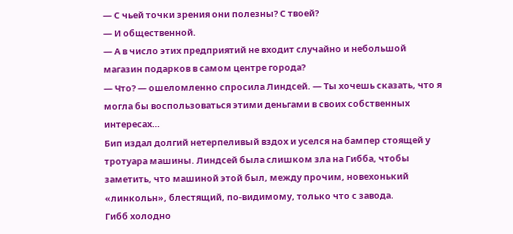— С чьей точки зрения они полезны? С твоей?
— И общественной.
— А в число этих предприятий не входит случайно и небольшой магазин подарков в самом центре города?
— Что? — ошеломленно спросила Линдсей. — Ты хочешь сказать, что я могла бы воспользоваться этими деньгами в своих собственных интересах…
Бип издал долгий нетерпеливый вздох и уселся на бампер стоящей у тротуара машины. Линдсей была слишком зла на Гибба, чтобы заметить, что машиной этой был, между прочим, новехонький «линкольн», блестящий, по-видимому, только что с завода.
Гибб холодно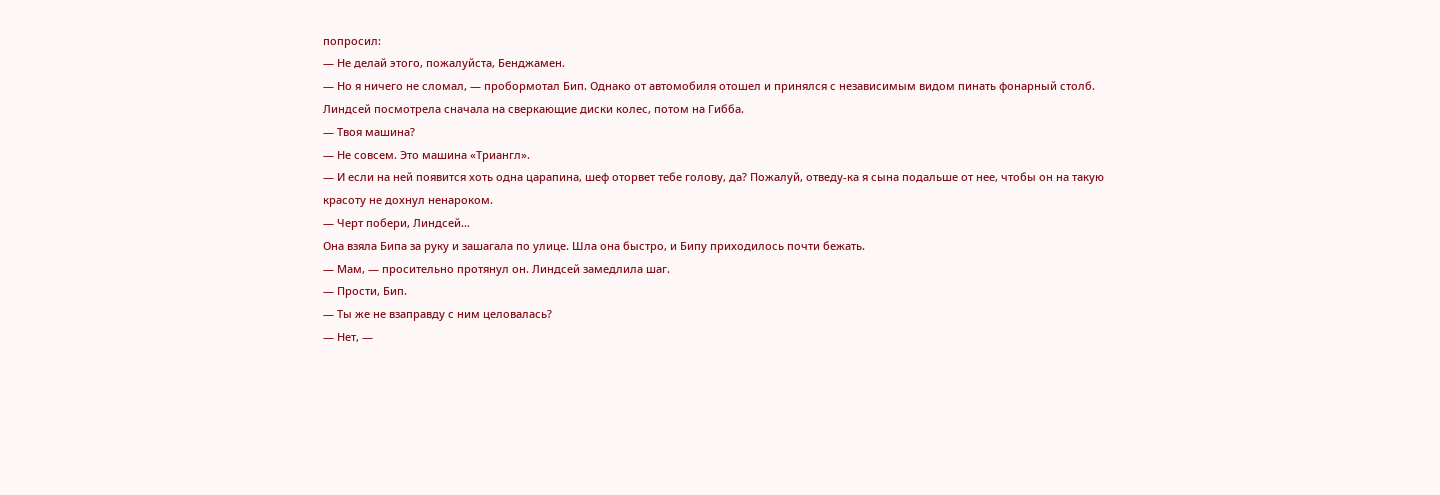попросил:
— Не делай этого, пожалуйста, Бенджамен.
— Но я ничего не сломал, — пробормотал Бип. Однако от автомобиля отошел и принялся с независимым видом пинать фонарный столб.
Линдсей посмотрела сначала на сверкающие диски колес, потом на Гибба.
— Твоя машина?
— Не совсем. Это машина «Триангл».
— И если на ней появится хоть одна царапина, шеф оторвет тебе голову, да? Пожалуй, отведу-ка я сына подальше от нее, чтобы он на такую красоту не дохнул ненароком.
— Черт побери, Линдсей…
Она взяла Бипа за руку и зашагала по улице. Шла она быстро, и Бипу приходилось почти бежать.
— Мам, — просительно протянул он. Линдсей замедлила шаг.
— Прости, Бип.
— Ты же не взаправду с ним целовалась?
— Нет, —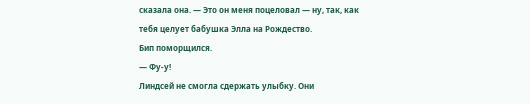сказала она. — Это он меня поцеловал — ну, так, как тебя целует бабушка Элла на Рождество.
Бип поморщился.
— Фу-у!
Линдсей не смогла сдержать улыбку. Они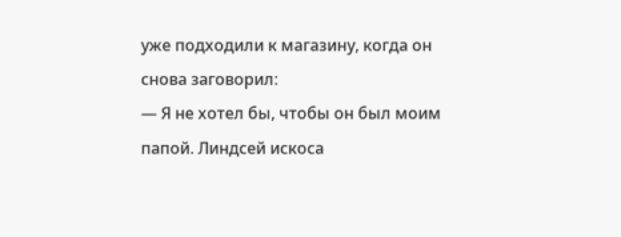уже подходили к магазину, когда он снова заговорил:
— Я не хотел бы, чтобы он был моим папой. Линдсей искоса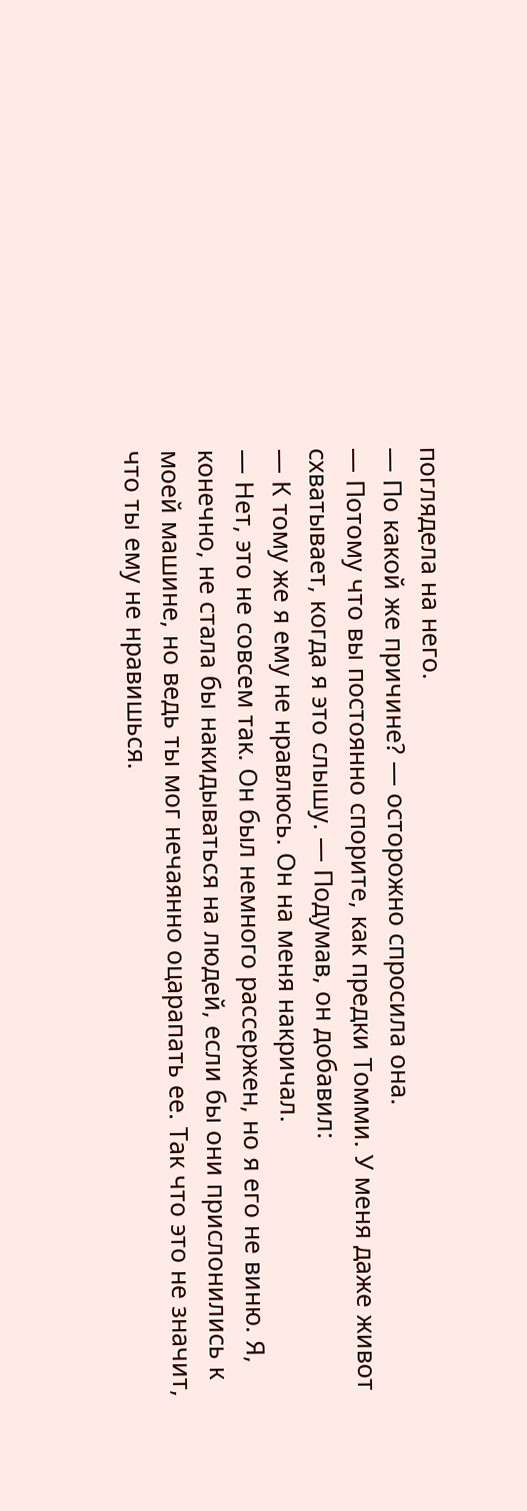поглядела на него.
— По какой же причине? — осторожно спросила она.
— Потому что вы постоянно спорите, как предки Томми. У меня даже живот схватывает, когда я это слышу. — Подумав, он добавил:
— К тому же я ему не нравлюсь. Он на меня накричал.
— Нет, это не совсем так. Он был немного рассержен, но я его не виню. Я, конечно, не стала бы накидываться на людей, если бы они прислонились к моей машине, но ведь ты мог нечаянно оцарапать ее. Так что это не значит, что ты ему не нравишься.